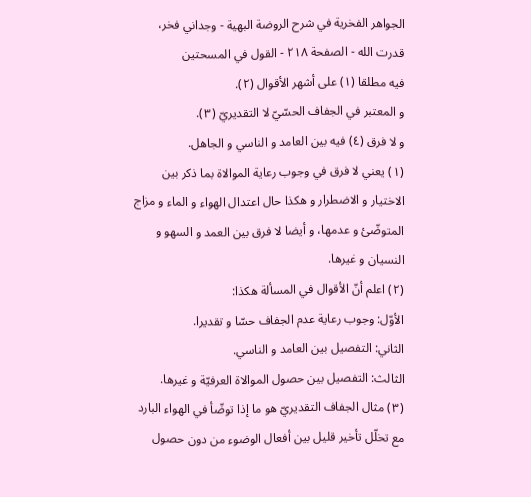الجواهر الفخرية في شرح الروضة البهية - وجداني فخر، قدرت الله - الصفحة ٢١٨ - القول في المسحتين
فيه مطلقا (١) على أشهر الأقوال (٢).
و المعتبر في الجفاف الحسّيّ لا التقديريّ (٣).
و لا فرق (٤) فيه بين العامد و الناسي و الجاهل.
(١) يعني لا فرق في وجوب رعاية الموالاة بما ذكر بين الاختيار و الاضطرار و هكذا حال اعتدال الهواء و الماء و مزاج المتوضّئ و عدمها، و أيضا لا فرق بين العمد و السهو و النسيان و غيرها.
(٢) اعلم أنّ الأقوال في المسألة هكذا:
الأوّل: وجوب رعاية عدم الجفاف حسّا و تقديرا.
الثاني: التفصيل بين العامد و الناسي.
الثالث: التفصيل بين حصول الموالاة العرفيّة و غيرها.
(٣) مثال الجفاف التقديريّ هو ما إذا توضّأ في الهواء البارد مع تخلّل تأخير قليل بين أفعال الوضوء من دون حصول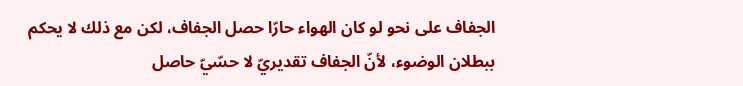الجفاف على نحو لو كان الهواء حارّا حصل الجفاف، لكن مع ذلك لا يحكم ببطلان الوضوء، لأنّ الجفاف تقديريّ لا حسّيّ حاصل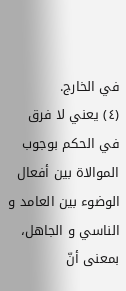في الخارج.
(٤) يعني لا فرق في الحكم بوجوب الموالاة بين أفعال الوضوء بين العامد و الناسي و الجاهل، بمعنى أنّ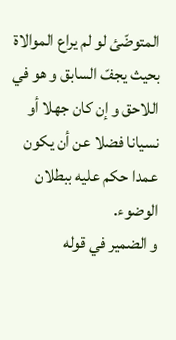المتوضّئ لو لم يراع الموالاة بحيث يجفّ السابق و هو في اللاحق و إن كان جهلا أو نسيانا فضلا عن أن يكون عمدا حكم عليه ببطلان الوضوء.
و الضمير في قوله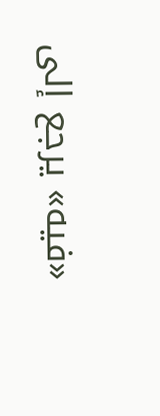«فيه» يرجع إلى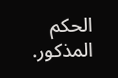الحكم المذكور.